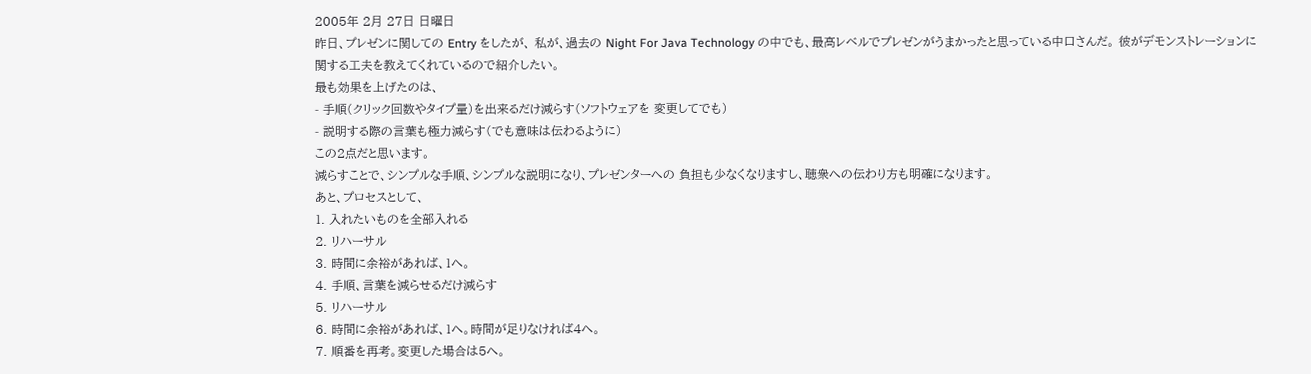2005年 2月 27日 日曜日
昨日、プレゼンに関しての Entry をしたが、 私が、過去の Night For Java Technology の中でも、最高レベルでプレゼンがうまかったと思っている中口さんだ。 彼がデモンストレーションに関する工夫を教えてくれているので紹介したい。
最も効果を上げたのは、
- 手順(クリック回数やタイプ量)を出来るだけ減らす(ソフトウェアを 変更してでも)
- 説明する際の言葉も極力減らす(でも意味は伝わるように)
この2点だと思います。
減らすことで、シンプルな手順、シンプルな説明になり、プレゼンターへの 負担も少なくなりますし、聴衆への伝わり方も明確になります。
あと、プロセスとして、
1. 入れたいものを全部入れる
2. リハーサル
3. 時間に余裕があれば、1へ。
4. 手順、言葉を減らせるだけ減らす
5. リハーサル
6. 時間に余裕があれば、1へ。時間が足りなければ4へ。
7. 順番を再考。変更した場合は5へ。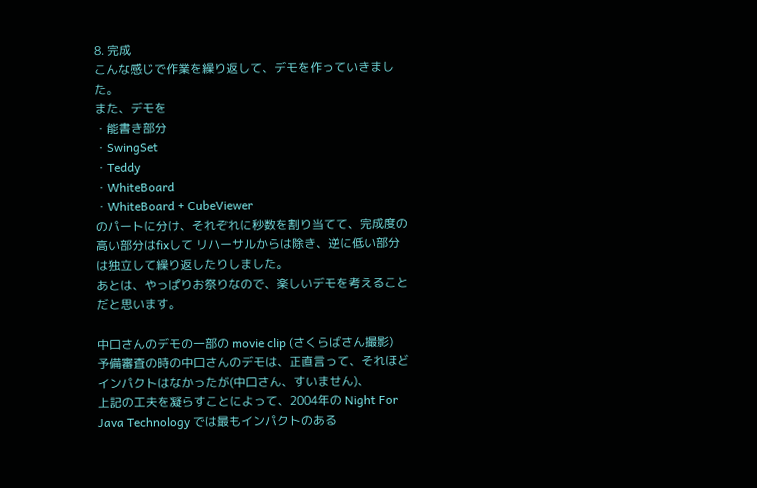8. 完成
こんな感じで作業を繰り返して、デモを作っていきました。
また、デモを
・能書き部分
・SwingSet
・Teddy
・WhiteBoard
・WhiteBoard + CubeViewer
のパートに分け、それぞれに秒数を割り当てて、完成度の高い部分はfixして リハーサルからは除き、逆に低い部分は独立して繰り返したりしました。
あとは、やっぱりお祭りなので、楽しいデモを考えることだと思います。

中口さんのデモの一部の movie clip (さくらばさん撮影)
予備審査の時の中口さんのデモは、正直言って、それほどインパクトはなかったが(中口さん、すいません)、
上記の工夫を凝らすことによって、2004年の Night For Java Technology では最もインパクトのある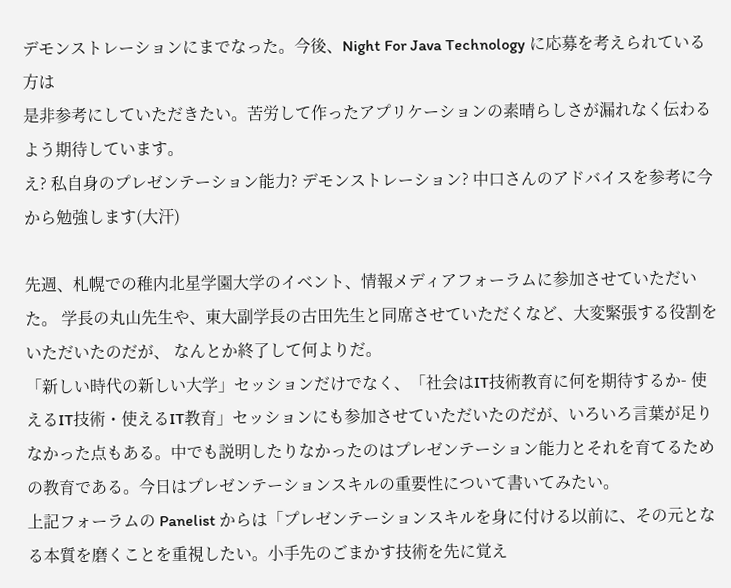デモンストレーションにまでなった。今後、Night For Java Technology に応募を考えられている方は
是非参考にしていただきたい。苦労して作ったアプリケーションの素晴らしさが漏れなく伝わるよう期待しています。
え? 私自身のプレゼンテーション能力? デモンストレーション? 中口さんのアドバイスを参考に今から勉強します(大汗)

先週、札幌での稚内北星学園大学のイベント、情報メディアフォーラムに参加させていただいた。 学長の丸山先生や、東大副学長の古田先生と同席させていただくなど、大変緊張する役割をいただいたのだが、 なんとか終了して何よりだ。
「新しい時代の新しい大学」セッションだけでなく、「社会はIT技術教育に何を期待するか- 使えるIT技術・使えるIT教育」セッションにも参加させていただいたのだが、いろいろ言葉が足りなかった点もある。中でも説明したりなかったのはプレゼンテーション能力とそれを育てるための教育である。今日はプレゼンテーションスキルの重要性について書いてみたい。
上記フォーラムの Panelist からは「プレゼンテーションスキルを身に付ける以前に、その元となる本質を磨くことを重視したい。小手先のごまかす技術を先に覚え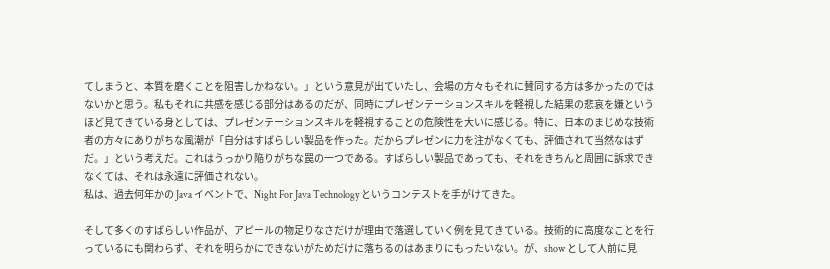てしまうと、本質を磨くことを阻害しかねない。」という意見が出ていたし、会場の方々もそれに賛同する方は多かったのではないかと思う。私もそれに共感を感じる部分はあるのだが、同時にプレゼンテーションスキルを軽視した結果の悲哀を嫌というほど見てきている身としては、プレゼンテーションスキルを軽視することの危険性を大いに感じる。特に、日本のまじめな技術者の方々にありがちな風潮が「自分はすばらしい製品を作った。だからプレゼンに力を注がなくても、評価されて当然なはずだ。」という考えだ。これはうっかり陥りがちな罠の一つである。すばらしい製品であっても、それをきちんと周囲に訴求できなくては、それは永遠に評価されない。
私は、過去何年かの Java イベントで、Night For Java Technology というコンテストを手がけてきた。

そして多くのすばらしい作品が、アピールの物足りなさだけが理由で落選していく例を見てきている。技術的に高度なことを行っているにも関わらず、それを明らかにできないがためだけに落ちるのはあまりにもったいない。が、show として人前に見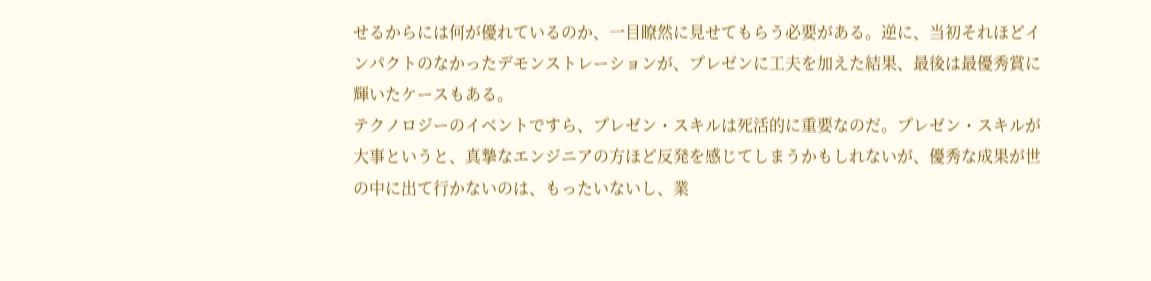せるからには何が優れているのか、一目瞭然に見せてもらう必要がある。逆に、当初それほどインパクトのなかったデモンストレーションが、プレゼンに工夫を加えた結果、最後は最優秀賞に輝いたケースもある。
テクノロジーのイベントですら、プレゼン・スキルは死活的に重要なのだ。プレゼン・スキルが大事というと、真摯なエンジニアの方ほど反発を感じてしまうかもしれないが、優秀な成果が世の中に出て行かないのは、もったいないし、業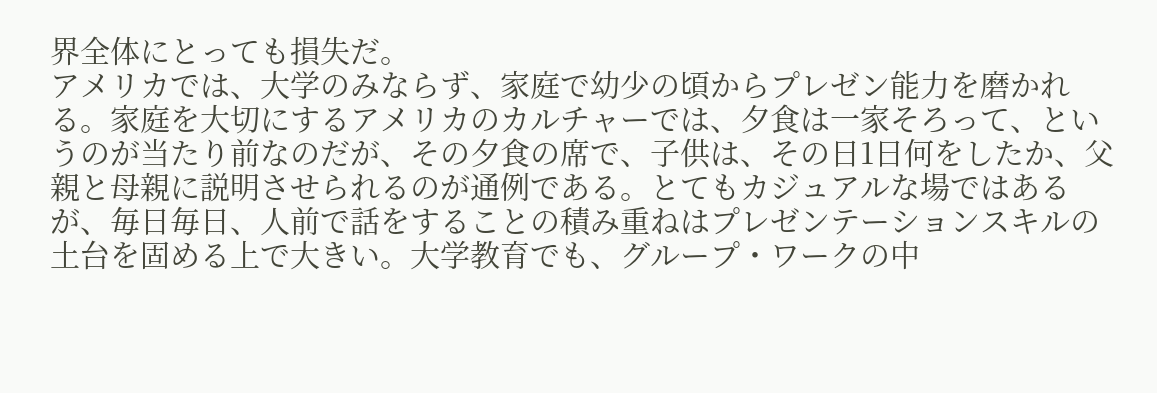界全体にとっても損失だ。
アメリカでは、大学のみならず、家庭で幼少の頃からプレゼン能力を磨かれる。家庭を大切にするアメリカのカルチャーでは、夕食は一家そろって、というのが当たり前なのだが、その夕食の席で、子供は、その日1日何をしたか、父親と母親に説明させられるのが通例である。とてもカジュアルな場ではあるが、毎日毎日、人前で話をすることの積み重ねはプレゼンテーションスキルの土台を固める上で大きい。大学教育でも、グループ・ワークの中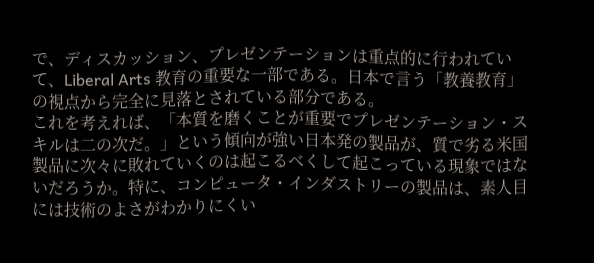で、ディスカッション、プレゼンテーションは重点的に行われていて、Liberal Arts 教育の重要な一部である。日本で言う「教養教育」の視点から完全に見落とされている部分である。
これを考えれば、「本質を磨くことが重要でプレゼンテーション・スキルは二の次だ。」という傾向が強い日本発の製品が、質で劣る米国製品に次々に敗れていくのは起こるべくして起こっている現象ではないだろうか。特に、コンピュータ・インダストリーの製品は、素人目には技術のよさがわかりにくい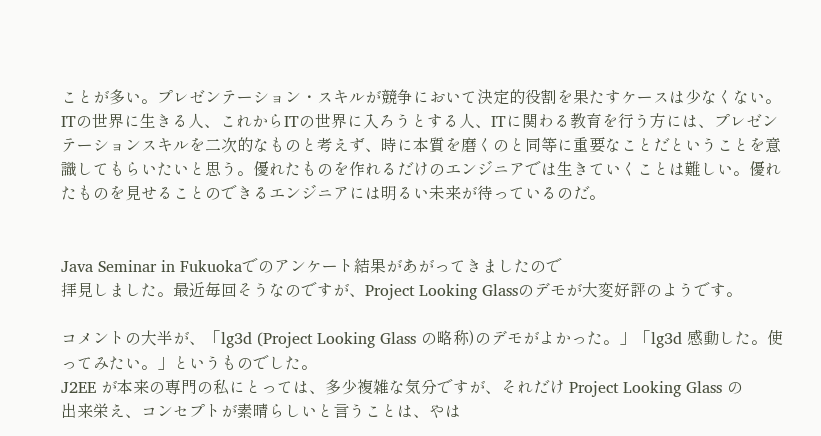ことが多い。プレゼンテーション・スキルが競争において決定的役割を果たすケースは少なくない。ITの世界に生きる人、これからITの世界に入ろうとする人、ITに関わる教育を行う方には、プレゼンテーションスキルを二次的なものと考えず、時に本質を磨くのと同等に重要なことだということを意識してもらいたいと思う。優れたものを作れるだけのエンジニアでは生きていくことは難しい。優れたものを見せることのできるエンジニアには明るい未来が待っているのだ。


Java Seminar in Fukuokaでのアンケート結果があがってきましたので
拝見しました。最近毎回そうなのですが、Project Looking Glassのデモが大変好評のようです。

コメントの大半が、「lg3d (Project Looking Glass の略称)のデモがよかった。」「lg3d 感動した。使ってみたい。」というものでした。
J2EE が本来の専門の私にとっては、多少複雑な気分ですが、それだけ Project Looking Glass の
出来栄え、コンセプトが素晴らしいと言うことは、やは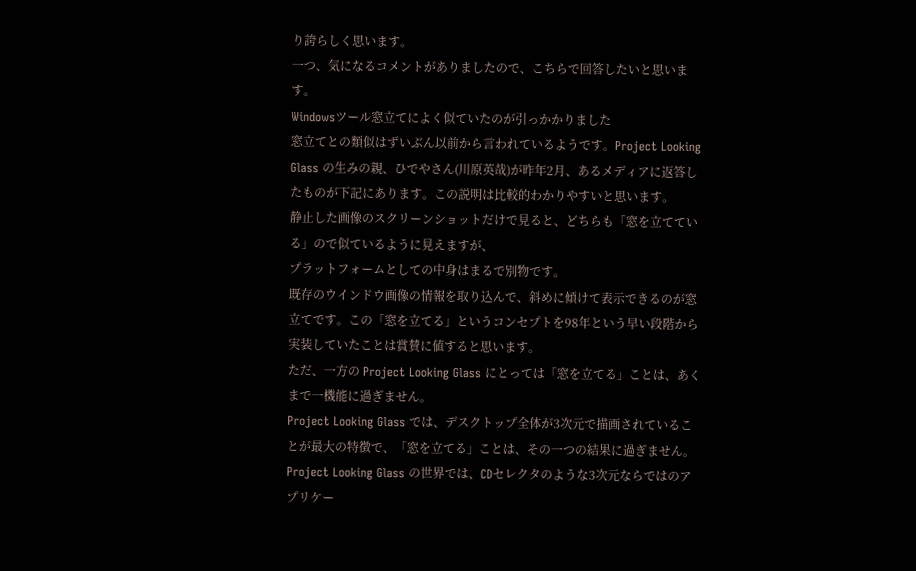り誇らしく思います。
一つ、気になるコメントがありましたので、こちらで回答したいと思います。
Windowsツール窓立てによく似ていたのが引っかかりました
窓立てとの類似はずいぶん以前から言われているようです。Project Looking Glass の生みの親、ひでやさん(川原英哉)が昨年2月、あるメディアに返答したものが下記にあります。この説明は比較的わかりやすいと思います。
静止した画像のスクリーンショットだけで見ると、どちらも「窓を立てている」ので似ているように見えますが、
プラットフォームとしての中身はまるで別物です。
既存のウインドウ画像の情報を取り込んで、斜めに傾けて表示できるのが窓立てです。この「窓を立てる」というコンセプトを98年という早い段階から
実装していたことは賞賛に値すると思います。
ただ、一方の Project Looking Glass にとっては「窓を立てる」ことは、あくまで一機能に過ぎません。
Project Looking Glass では、デスクトップ全体が3次元で描画されていることが最大の特徴で、「窓を立てる」ことは、その一つの結果に過ぎません。
Project Looking Glass の世界では、CDセレクタのような3次元ならではのアプリケー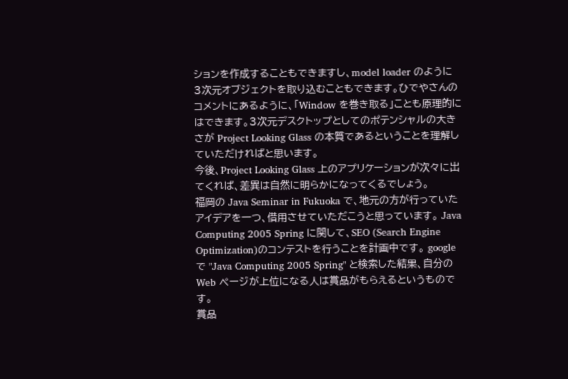ションを作成することもできますし、model loader のように
3次元オブジェクトを取り込むこともできます。ひでやさんのコメントにあるように、「Window を巻き取る」ことも原理的にはできます。3次元デスクトップとしてのポテンシャルの大きさが Project Looking Glass の本質であるということを理解していただければと思います。
今後、Project Looking Glass 上のアプリケーションが次々に出てくれば、差異は自然に明らかになってくるでしょう。
福岡の Java Seminar in Fukuoka で、地元の方が行っていたアイデアを一つ、借用させていただこうと思っています。 Java Computing 2005 Spring に関して、SEO (Search Engine Optimization)のコンテストを行うことを計画中です。 google で "Java Computing 2005 Spring" と検索した結果、自分の Web ページが上位になる人は賞品がもらえるというものです。
賞品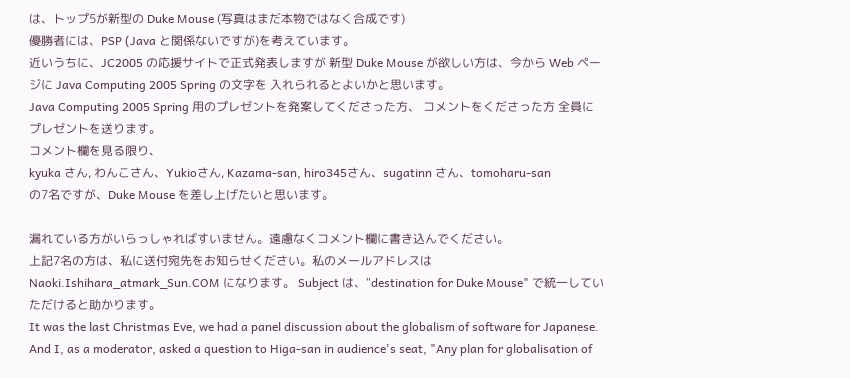は、トップ5が新型の Duke Mouse (写真はまだ本物ではなく合成です)
優勝者には、PSP (Java と関係ないですが)を考えています。
近いうちに、JC2005 の応援サイトで正式発表しますが 新型 Duke Mouse が欲しい方は、今から Web ページに Java Computing 2005 Spring の文字を 入れられるとよいかと思います。
Java Computing 2005 Spring 用のプレゼントを発案してくださった方、 コメントをくださった方 全員にプレゼントを送ります。
コメント欄を見る限り、
kyuka さん, わんこさん、Yukioさん, Kazama-san, hiro345さん、sugatinn さん、tomoharu-san
の7名ですが、Duke Mouse を差し上げたいと思います。

漏れている方がいらっしゃればすいません。遠慮なくコメント欄に書き込んでください。
上記7名の方は、私に送付宛先をお知らせください。私のメールアドレスは Naoki.Ishihara_atmark_Sun.COM になります。 Subject は、"destination for Duke Mouse" で統一していただけると助かります。
It was the last Christmas Eve, we had a panel discussion about the globalism of software for Japanese. And I, as a moderator, asked a question to Higa-san in audience's seat, "Any plan for globalisation of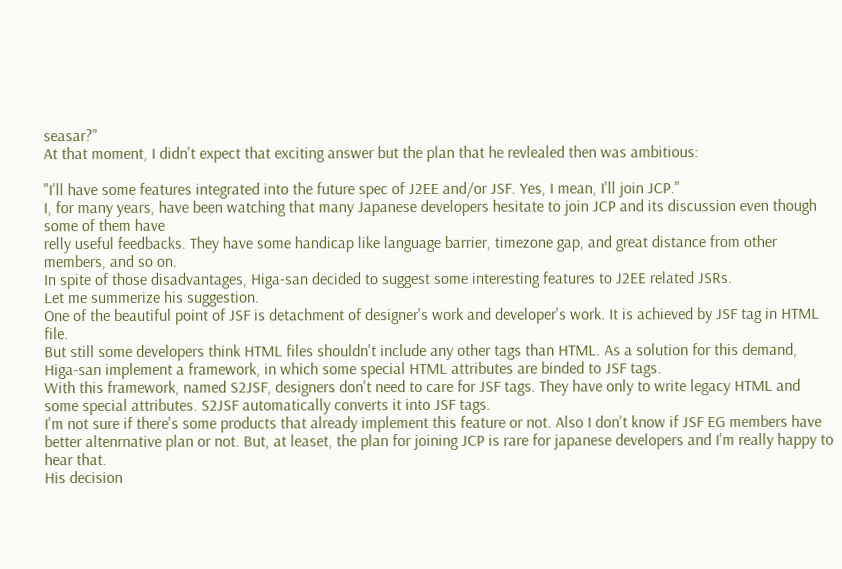seasar?"
At that moment, I didn't expect that exciting answer but the plan that he revlealed then was ambitious:

"I'll have some features integrated into the future spec of J2EE and/or JSF. Yes, I mean, I'll join JCP."
I, for many years, have been watching that many Japanese developers hesitate to join JCP and its discussion even though some of them have
relly useful feedbacks. They have some handicap like language barrier, timezone gap, and great distance from other members, and so on.
In spite of those disadvantages, Higa-san decided to suggest some interesting features to J2EE related JSRs.
Let me summerize his suggestion.
One of the beautiful point of JSF is detachment of designer's work and developer's work. It is achieved by JSF tag in HTML file.
But still some developers think HTML files shouldn't include any other tags than HTML. As a solution for this demand, Higa-san implement a framework, in which some special HTML attributes are binded to JSF tags.
With this framework, named S2JSF, designers don't need to care for JSF tags. They have only to write legacy HTML and some special attributes. S2JSF automatically converts it into JSF tags.
I'm not sure if there's some products that already implement this feature or not. Also I don't know if JSF EG members have better altenrnative plan or not. But, at leaset, the plan for joining JCP is rare for japanese developers and I'm really happy to hear that.
His decision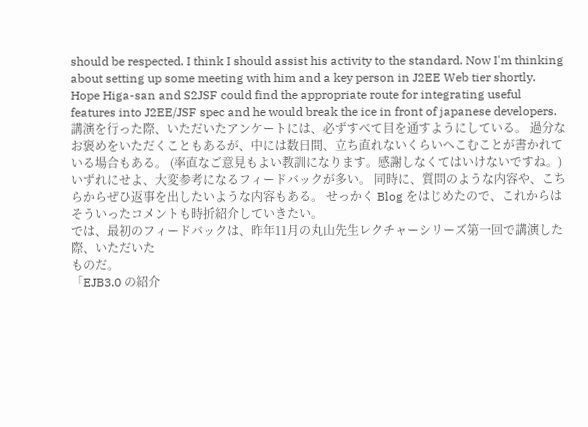should be respected. I think I should assist his activity to the standard. Now I'm thinking about setting up some meeting with him and a key person in J2EE Web tier shortly.
Hope Higa-san and S2JSF could find the appropriate route for integrating useful features into J2EE/JSF spec and he would break the ice in front of japanese developers.
講演を行った際、いただいたアンケートには、必ずすべて目を通すようにしている。 過分なお褒めをいただくこともあるが、中には数日間、立ち直れないくらいへこむことが書かれている場合もある。 (率直なご意見もよい教訓になります。感謝しなくてはいけないですね。) いずれにせよ、大変参考になるフィードバックが多い。 同時に、質問のような内容や、こちらからぜひ返事を出したいような内容もある。 せっかく Blog をはじめたので、これからはそういったコメントも時折紹介していきたい。
では、最初のフィードバックは、昨年11月の丸山先生レクチャーシリーズ第一回で講演した際、いただいた
ものだ。
「EJB3.0 の紹介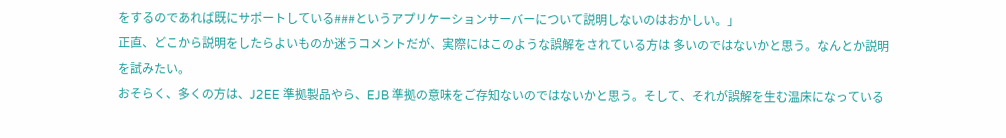をするのであれば既にサポートしている###というアプリケーションサーバーについて説明しないのはおかしい。」
正直、どこから説明をしたらよいものか迷うコメントだが、実際にはこのような誤解をされている方は 多いのではないかと思う。なんとか説明を試みたい。
おそらく、多くの方は、J2EE 準拠製品やら、EJB 準拠の意味をご存知ないのではないかと思う。そして、それが誤解を生む温床になっている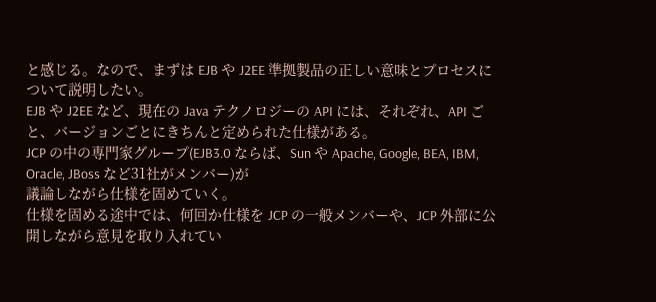と感じる。なので、まずは EJB や J2EE 準拠製品の正しい意味とプロセスについて説明したい。
EJB や J2EE など、現在の Java テクノロジーの API には、それぞれ、API ごと、バージョンごとにきちんと定められた仕様がある。
JCP の中の専門家グループ(EJB3.0 ならば、Sun や Apache, Google, BEA, IBM, Oracle, JBoss など31社がメンバー)が
議論しながら仕様を固めていく。
仕様を固める途中では、何回か仕様を JCP の一般メンバーや、JCP 外部に公開しながら意見を取り入れてい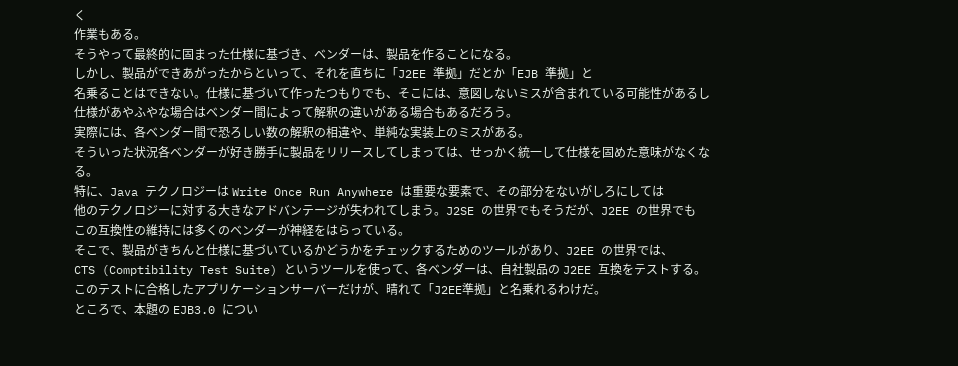く
作業もある。
そうやって最終的に固まった仕様に基づき、ベンダーは、製品を作ることになる。
しかし、製品ができあがったからといって、それを直ちに「J2EE 準拠」だとか「EJB 準拠」と
名乗ることはできない。仕様に基づいて作ったつもりでも、そこには、意図しないミスが含まれている可能性があるし
仕様があやふやな場合はベンダー間によって解釈の違いがある場合もあるだろう。
実際には、各ベンダー間で恐ろしい数の解釈の相違や、単純な実装上のミスがある。
そういった状況各ベンダーが好き勝手に製品をリリースしてしまっては、せっかく統一して仕様を固めた意味がなくなる。
特に、Java テクノロジーは Write Once Run Anywhere は重要な要素で、その部分をないがしろにしては
他のテクノロジーに対する大きなアドバンテージが失われてしまう。J2SE の世界でもそうだが、J2EE の世界でも
この互換性の維持には多くのベンダーが神経をはらっている。
そこで、製品がきちんと仕様に基づいているかどうかをチェックするためのツールがあり、J2EE の世界では、
CTS (Comptibility Test Suite) というツールを使って、各ベンダーは、自社製品の J2EE 互換をテストする。
このテストに合格したアプリケーションサーバーだけが、晴れて「J2EE準拠」と名乗れるわけだ。
ところで、本題の EJB3.0 につい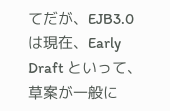てだが、EJB3.0 は現在、Early Draft といって、草案が一般に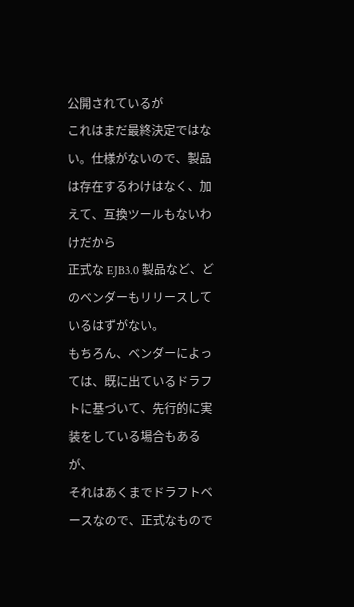公開されているが
これはまだ最終決定ではない。仕様がないので、製品は存在するわけはなく、加えて、互換ツールもないわけだから
正式な EJB3.0 製品など、どのベンダーもリリースしているはずがない。
もちろん、ベンダーによっては、既に出ているドラフトに基づいて、先行的に実装をしている場合もあるが、
それはあくまでドラフトベースなので、正式なもので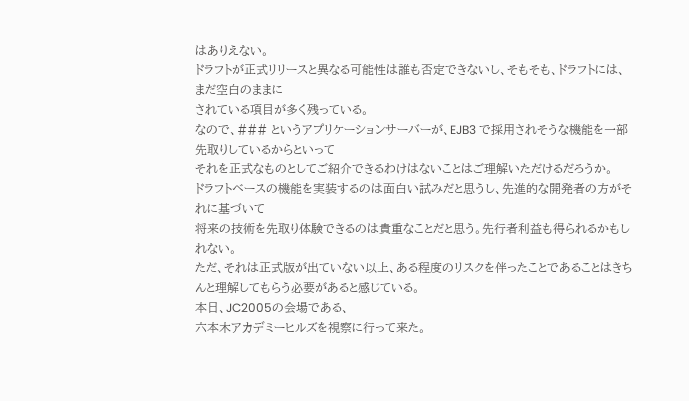はありえない。
ドラフトが正式リリースと異なる可能性は誰も否定できないし、そもそも、ドラフトには、まだ空白のままに
されている項目が多く残っている。
なので、### というアプリケーションサーバーが、EJB3 で採用されそうな機能を一部先取りしているからといって
それを正式なものとしてご紹介できるわけはないことはご理解いただけるだろうか。
ドラフトベースの機能を実装するのは面白い試みだと思うし、先進的な開発者の方がそれに基づいて
将来の技術を先取り体験できるのは貴重なことだと思う。先行者利益も得られるかもしれない。
ただ、それは正式版が出ていない以上、ある程度のリスクを伴ったことであることはきちんと理解してもらう必要があると感じている。
本日、JC2005の会場である、
六本木アカデミーヒルズを視察に行って来た。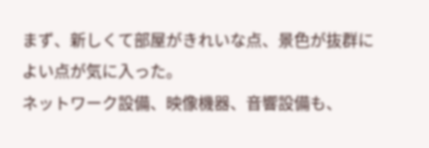まず、新しくて部屋がきれいな点、景色が抜群によい点が気に入った。
ネットワーク設備、映像機器、音響設備も、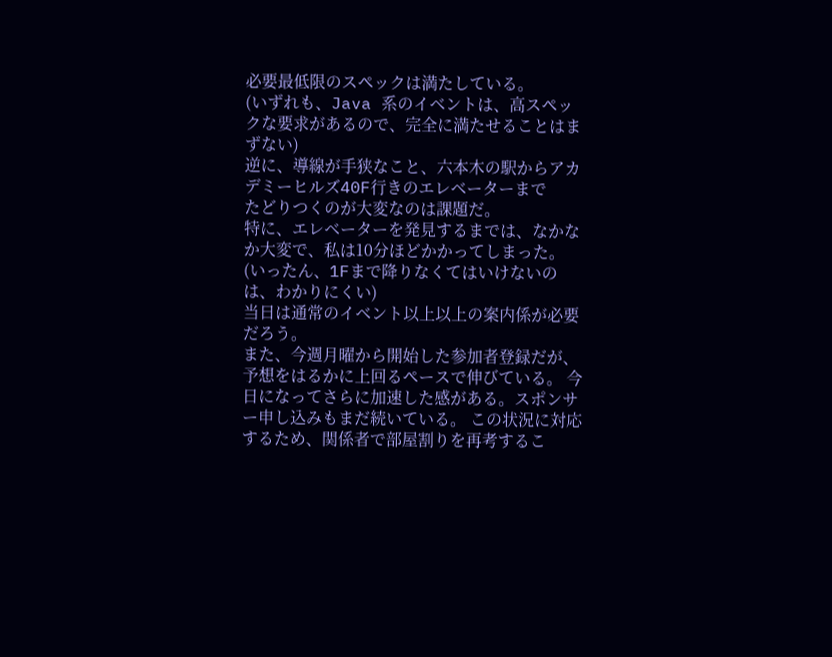必要最低限のスペックは満たしている。
(いずれも、Java 系のイベントは、高スペックな要求があるので、完全に満たせることはまずない)
逆に、導線が手狭なこと、六本木の駅からアカデミーヒルズ40F行きのエレベーターまで
たどりつくのが大変なのは課題だ。
特に、エレベーターを発見するまでは、なかなか大変で、私は10分ほどかかってしまった。
(いったん、1Fまで降りなくてはいけないのは、わかりにくい)
当日は通常のイベント以上以上の案内係が必要だろう。
また、今週月曜から開始した参加者登録だが、予想をはるかに上回るペースで伸びている。 今日になってさらに加速した感がある。スポンサー申し込みもまだ続いている。 この状況に対応するため、関係者で部屋割りを再考するこ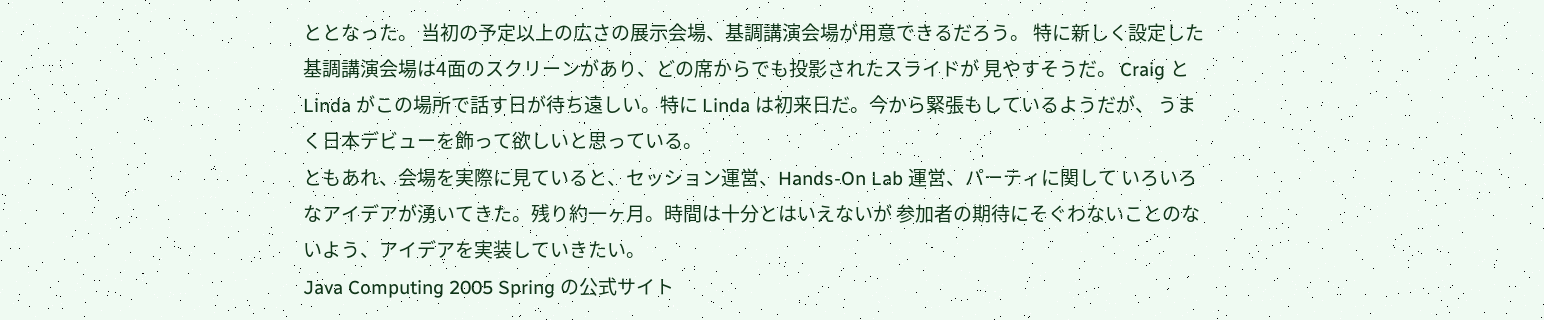ととなった。 当初の予定以上の広さの展示会場、基調講演会場が用意できるだろう。 特に新しく設定した基調講演会場は4面のスクリーンがあり、どの席からでも投影されたスライドが 見やすそうだ。 Craig と Linda がこの場所で話す日が待ち遠しい。特に Linda は初来日だ。今から緊張もしているようだが、 うまく日本デビューを飾って欲しいと思っている。
ともあれ、会場を実際に見ていると、セッション運営、Hands-On Lab 運営、パーティに関して いろいろなアイデアが湧いてきた。残り約一ヶ月。時間は十分とはいえないが 参加者の期待にそぐわないことのないよう、アイデアを実装していきたい。
Java Computing 2005 Spring の公式サイト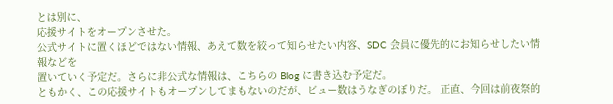とは別に、
応援サイトをオープンさせた。
公式サイトに置くほどではない情報、あえて数を絞って知らせたい内容、SDC 会員に優先的にお知らせしたい情報などを
置いていく予定だ。さらに非公式な情報は、こちらの Blog に書き込む予定だ。
ともかく、この応援サイトもオープンしてまもないのだが、ビュー数はうなぎのぼりだ。 正直、今回は前夜祭的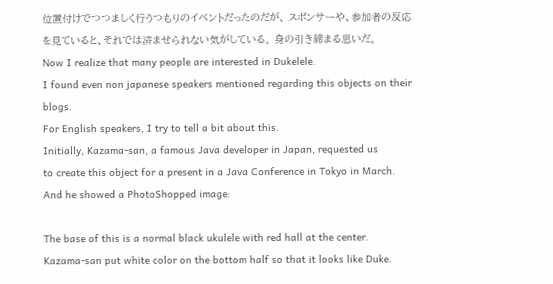位置付けでつつましく行うつもりのイベントだったのだが、 スポンサーや、参加者の反応を見ていると、それでは済ませられない気がしている。 身の引き締まる思いだ。
Now I realize that many people are interested in Dukelele.
I found even non japanese speakers mentioned regarding this objects on their blogs.
For English speakers, I try to tell a bit about this.
Initially, Kazama-san, a famous Java developer in Japan, requested us
to create this object for a present in a Java Conference in Tokyo in March.
And he showed a PhotoShopped image:

The base of this is a normal black ukulele with red hall at the center.
Kazama-san put white color on the bottom half so that it looks like Duke.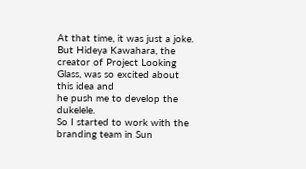At that time, it was just a joke.
But Hideya Kawahara, the creator of Project Looking Glass, was so excited about this idea and
he push me to develop the dukelele.
So I started to work with the branding team in Sun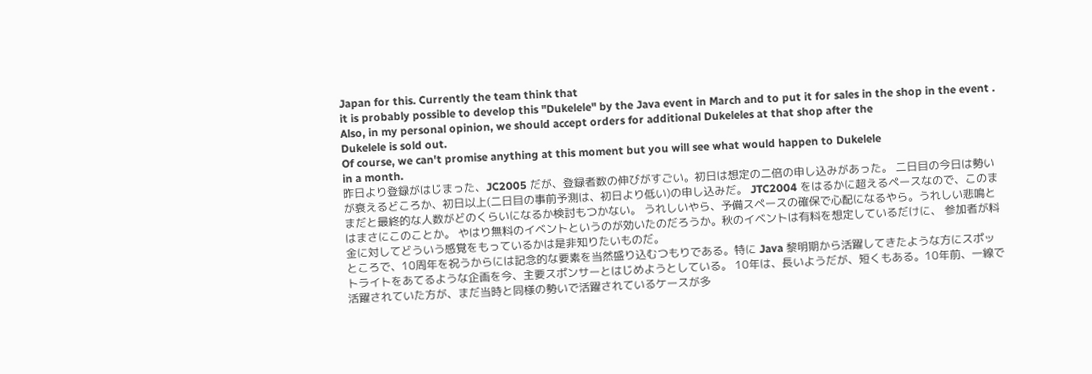Japan for this. Currently the team think that
it is probably possible to develop this "Dukelele" by the Java event in March and to put it for sales in the shop in the event .
Also, in my personal opinion, we should accept orders for additional Dukeleles at that shop after the
Dukelele is sold out.
Of course, we can't promise anything at this moment but you will see what would happen to Dukelele
in a month.
昨日より登録がはじまった、JC2005 だが、登録者数の伸びがすごい。初日は想定の二倍の申し込みがあった。 二日目の今日は勢いが衰えるどころか、初日以上(二日目の事前予測は、初日より低い)の申し込みだ。 JTC2004 をはるかに超えるペースなので、このままだと最終的な人数がどのくらいになるか検討もつかない。 うれしいやら、予備スペースの確保で心配になるやら。うれしい悲鳴とはまさにこのことか。 やはり無料のイベントというのが効いたのだろうか。秋のイベントは有料を想定しているだけに、 参加者が料金に対してどういう感覚をもっているかは是非知りたいものだ。
ところで、10周年を祝うからには記念的な要素を当然盛り込むつもりである。特に Java 黎明期から活躍してきたような方にスポットライトをあてるような企画を今、主要スポンサーとはじめようとしている。 10年は、長いようだが、短くもある。10年前、一線で活躍されていた方が、まだ当時と同様の勢いで活躍されているケースが多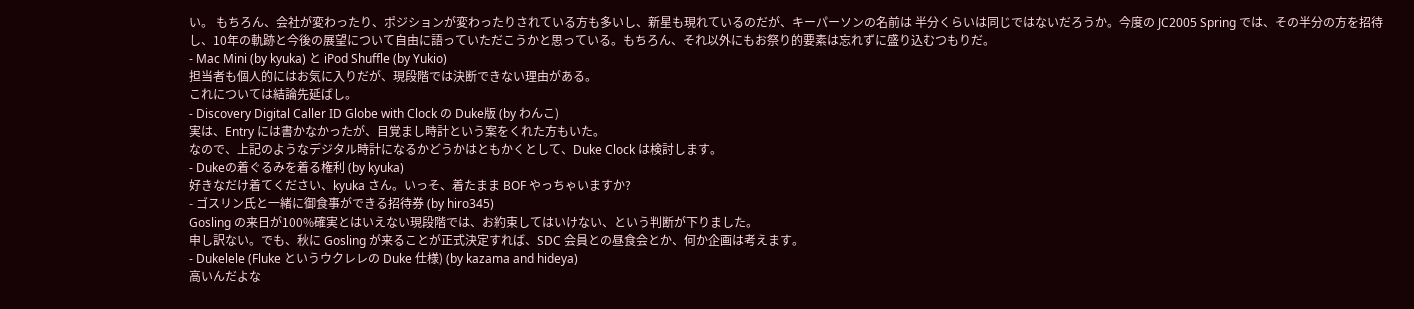い。 もちろん、会社が変わったり、ポジションが変わったりされている方も多いし、新星も現れているのだが、キーパーソンの名前は 半分くらいは同じではないだろうか。今度の JC2005 Spring では、その半分の方を招待し、10年の軌跡と今後の展望について自由に語っていただこうかと思っている。もちろん、それ以外にもお祭り的要素は忘れずに盛り込むつもりだ。
- Mac Mini (by kyuka) と iPod Shuffle (by Yukio)
担当者も個人的にはお気に入りだが、現段階では決断できない理由がある。
これについては結論先延ばし。
- Discovery Digital Caller ID Globe with Clock の Duke版 (by わんこ)
実は、Entry には書かなかったが、目覚まし時計という案をくれた方もいた。
なので、上記のようなデジタル時計になるかどうかはともかくとして、Duke Clock は検討します。
- Dukeの着ぐるみを着る権利 (by kyuka)
好きなだけ着てください、kyuka さん。いっそ、着たまま BOF やっちゃいますか?
- ゴスリン氏と一緒に御食事ができる招待券 (by hiro345)
Gosling の来日が100%確実とはいえない現段階では、お約束してはいけない、という判断が下りました。
申し訳ない。でも、秋に Gosling が来ることが正式決定すれば、SDC 会員との昼食会とか、何か企画は考えます。
- Dukelele (Fluke というウクレレの Duke 仕様) (by kazama and hideya)
高いんだよな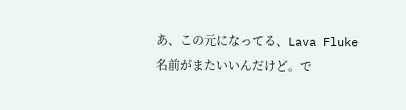あ、この元になってる、Lava Fluke
名前がまたいいんだけど。で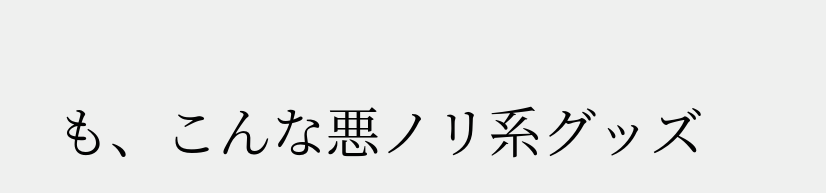も、こんな悪ノリ系グッズ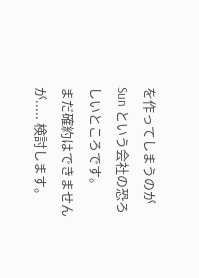を作ってしまうのが Sun という会社の恐ろしいところです。
まだ確約はできませんが..... 検討します。